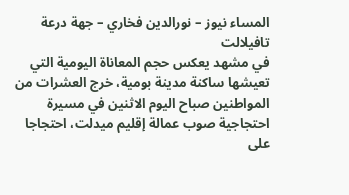المساء نيوز – نورالدين فخاري – جهة درعة تافيلالت
في مشهد يعكس حجم المعاناة اليومية التي تعيشها ساكنة مدينة بومية، خرج العشرات من المواطنين صباح اليوم الاثنين في مسيرة احتجاجية صوب عمالة إقليم ميدلت، احتجاجا على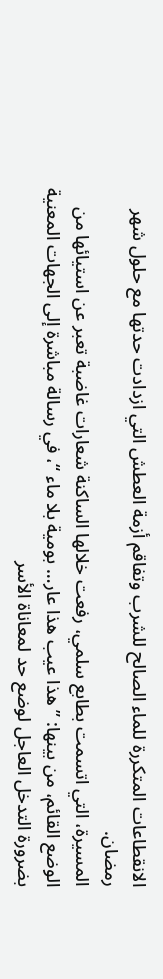الانقطاعات المتكررة للماء الصالح للشرب وتفاقم أزمة العطش التي ازدادت حدتها مع حلول شهر رمضان.
المسيرة، التي اتسمت بطابع سلمي، رفعت خلالها الساكنة شعارات غاضبة تعبر عن استيائها من الوضع القائم، من بينها: ” هذا عيب هذا عار… بومية بلا ماء “، في رسالة مباشرة إلى الجهات المعنية بضرورة التدخل العاجل لوضع حد لمعاناة الأسر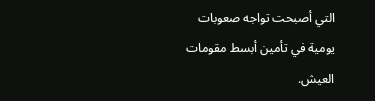التي أصبحت تواجه صعوبات يومية في تأمين أبسط مقومات العيش.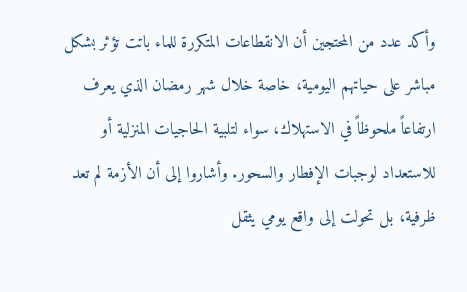وأكد عدد من المحتجين أن الانقطاعات المتكررة للماء باتت تؤثر بشكل مباشر على حياتهم اليومية، خاصة خلال شهر رمضان الذي يعرف ارتفاعاً ملحوظاً في الاستهلاك، سواء لتلبية الحاجيات المنزلية أو للاستعداد لوجبات الإفطار والسحور. وأشاروا إلى أن الأزمة لم تعد ظرفية، بل تحولت إلى واقع يومي يثقل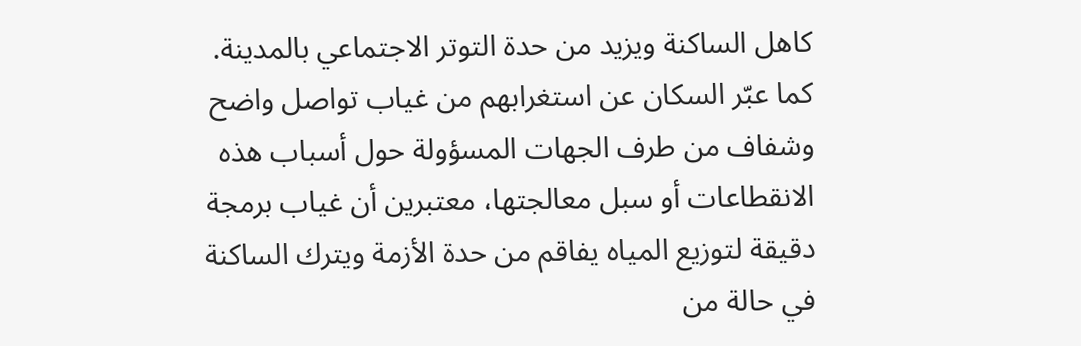كاهل الساكنة ويزيد من حدة التوتر الاجتماعي بالمدينة.
كما عبّر السكان عن استغرابهم من غياب تواصل واضح وشفاف من طرف الجهات المسؤولة حول أسباب هذه الانقطاعات أو سبل معالجتها، معتبرين أن غياب برمجة دقيقة لتوزيع المياه يفاقم من حدة الأزمة ويترك الساكنة في حالة من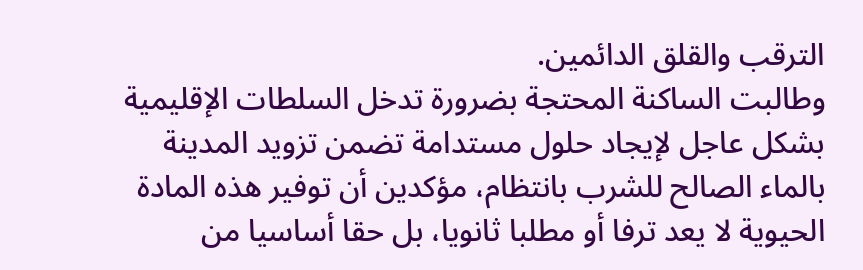الترقب والقلق الدائمين.
وطالبت الساكنة المحتجة بضرورة تدخل السلطات الإقليمية بشكل عاجل لإيجاد حلول مستدامة تضمن تزويد المدينة بالماء الصالح للشرب بانتظام، مؤكدين أن توفير هذه المادة الحيوية لا يعد ترفا أو مطلبا ثانويا، بل حقا أساسيا من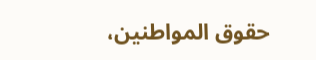حقوق المواطنين،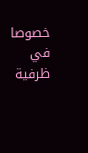خصوصا في ظرفية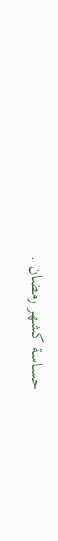حساسة كشهر رمضان .